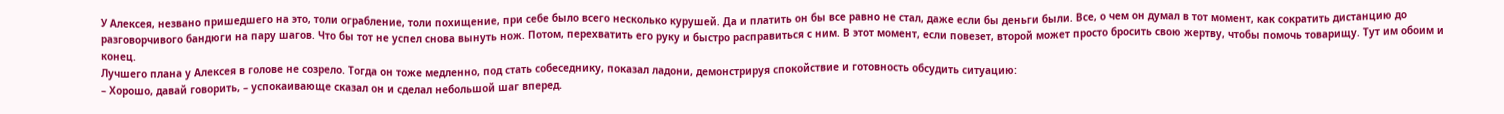У Алексея, незвано пришедшего на это, толи ограбление, толи похищение, при себе было всего несколько курушей. Да и платить он бы все равно не стал, даже если бы деньги были. Все, о чем он думал в тот момент, как сократить дистанцию до разговорчивого бандюги на пару шагов. Что бы тот не успел снова вынуть нож. Потом, перехватить его руку и быстро расправиться с ним. В этот момент, если повезет, второй может просто бросить свою жертву, чтобы помочь товарищу. Тут им обоим и конец.
Лучшего плана у Алексея в голове не созрело. Тогда он тоже медленно, под стать собеседнику, показал ладони, демонстрируя спокойствие и готовность обсудить ситуацию:
– Хорошо, давай говорить, – успокаивающе сказал он и сделал небольшой шаг вперед.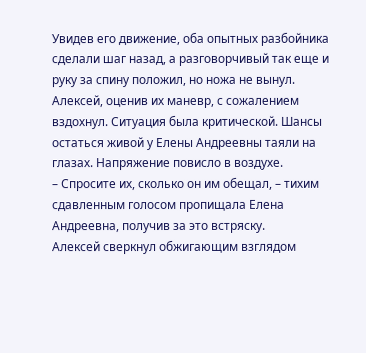Увидев его движение, оба опытных разбойника сделали шаг назад, а разговорчивый так еще и руку за спину положил, но ножа не вынул.
Алексей, оценив их маневр, с сожалением вздохнул. Ситуация была критической. Шансы остаться живой у Елены Андреевны таяли на глазах. Напряжение повисло в воздухе.
– Спросите их, сколько он им обещал, – тихим сдавленным голосом пропищала Елена Андреевна, получив за это встряску.
Алексей сверкнул обжигающим взглядом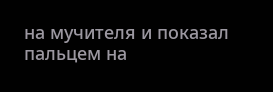на мучителя и показал пальцем на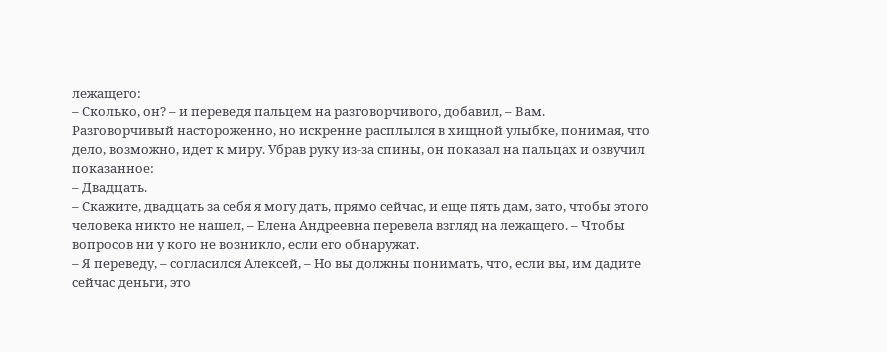лежащего:
– Сколько, он? – и переведя пальцем на разговорчивого, добавил, – Вам.
Разговорчивый настороженно, но искренне расплылся в хищной улыбке, понимая, что дело, возможно, идет к миру. Убрав руку из-за спины, он показал на пальцах и озвучил показанное:
– Двадцать.
– Скажите, двадцать за себя я могу дать, прямо сейчас, и еще пять дам, зато, чтобы этого человека никто не нашел, – Елена Андреевна перевела взгляд на лежащего. – Чтобы вопросов ни у кого не возникло, если его обнаружат.
– Я переведу, – согласился Алексей, – Но вы должны понимать, что, если вы, им дадите сейчас деньги, это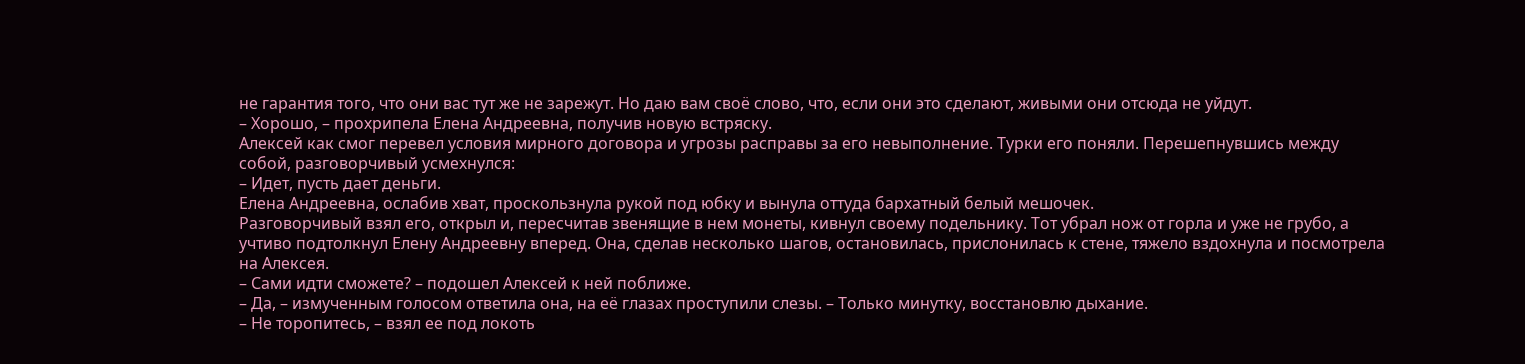не гарантия того, что они вас тут же не зарежут. Но даю вам своё слово, что, если они это сделают, живыми они отсюда не уйдут.
– Хорошо, – прохрипела Елена Андреевна, получив новую встряску.
Алексей как смог перевел условия мирного договора и угрозы расправы за его невыполнение. Турки его поняли. Перешепнувшись между собой, разговорчивый усмехнулся:
– Идет, пусть дает деньги.
Елена Андреевна, ослабив хват, проскользнула рукой под юбку и вынула оттуда бархатный белый мешочек.
Разговорчивый взял его, открыл и, пересчитав звенящие в нем монеты, кивнул своему подельнику. Тот убрал нож от горла и уже не грубо, а учтиво подтолкнул Елену Андреевну вперед. Она, сделав несколько шагов, остановилась, прислонилась к стене, тяжело вздохнула и посмотрела на Алексея.
– Сами идти сможете? – подошел Алексей к ней поближе.
– Да, – измученным голосом ответила она, на её глазах проступили слезы. – Только минутку, восстановлю дыхание.
– Не торопитесь, – взял ее под локоть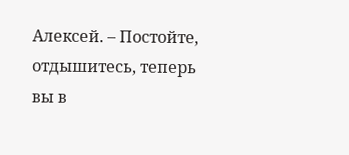Алексей. – Постойте, отдышитесь, теперь вы в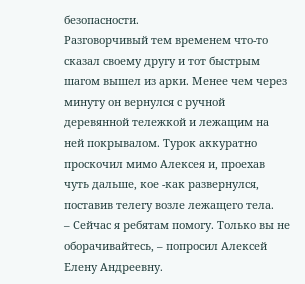безопасности.
Разговорчивый тем временем что-то сказал своему другу и тот быстрым шагом вышел из арки. Менее чем через минуту он вернулся с ручной деревянной тележкой и лежащим на ней покрывалом. Турок аккуратно проскочил мимо Алексея и, проехав чуть дальше, кое -как развернулся, поставив телегу возле лежащего тела.
– Сейчас я ребятам помогу. Только вы не оборачивайтесь, – попросил Алексей Елену Андреевну.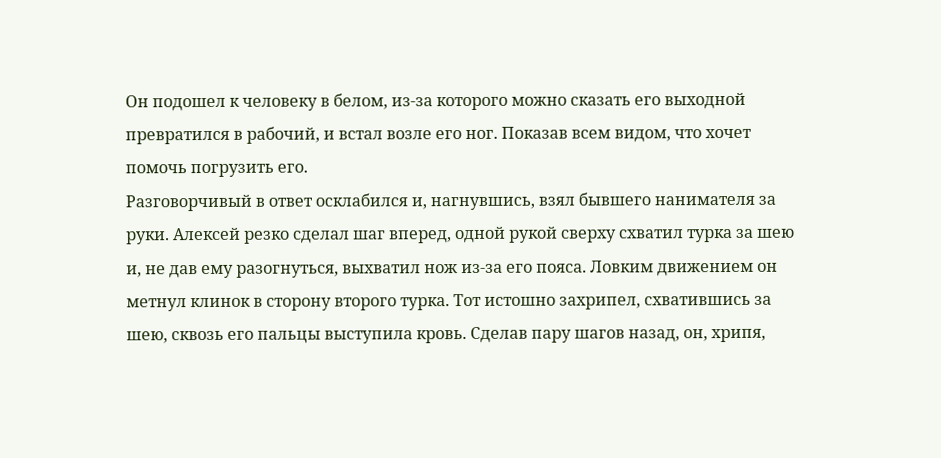Он подошел к человеку в белом, из-за которого можно сказать его выходной превратился в рабочий, и встал возле его ног. Показав всем видом, что хочет помочь погрузить его.
Разговорчивый в ответ осклабился и, нагнувшись, взял бывшего нанимателя за руки. Алексей резко сделал шаг вперед, одной рукой сверху схватил турка за шею и, не дав ему разогнуться, выхватил нож из-за его пояса. Ловким движением он метнул клинок в сторону второго турка. Тот истошно захрипел, схватившись за шею, сквозь его пальцы выступила кровь. Сделав пару шагов назад, он, хрипя,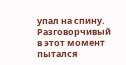упал на спину.
Разговорчивый в этот момент пытался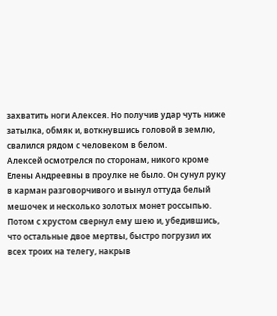захватить ноги Алексея. Но получив удар чуть ниже затылка, обмяк и, воткнувшись головой в землю, свалился рядом с человеком в белом.
Алексей осмотрелся по сторонам, никого кроме Елены Андреевны в проулке не было. Он сунул руку в карман разговорчивого и вынул оттуда белый мешочек и несколько золотых монет россыпью. Потом с хрустом свернул ему шею и, убедившись, что остальные двое мертвы, быстро погрузил их всех троих на телегу, накрыв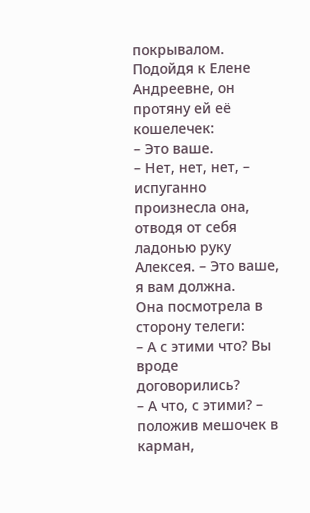покрывалом.
Подойдя к Елене Андреевне, он протяну ей её кошелечек:
– Это ваше.
– Нет, нет, нет, – испуганно произнесла она, отводя от себя ладонью руку Алексея. – Это ваше, я вам должна.
Она посмотрела в сторону телеги:
– А с этими что? Вы вроде договорились?
– А что, с этими? – положив мешочек в карман,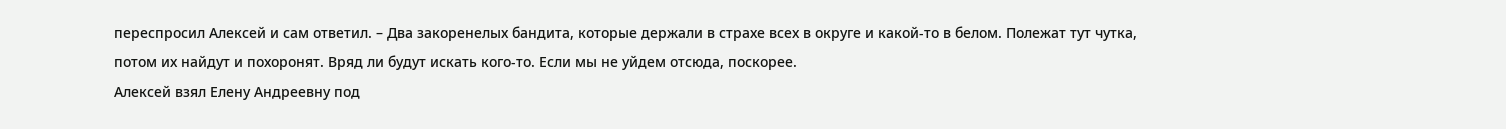переспросил Алексей и сам ответил. – Два закоренелых бандита, которые держали в страхе всех в округе и какой-то в белом. Полежат тут чутка, потом их найдут и похоронят. Вряд ли будут искать кого-то. Если мы не уйдем отсюда, поскорее.
Алексей взял Елену Андреевну под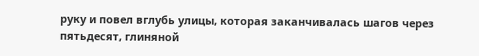руку и повел вглубь улицы, которая заканчивалась шагов через пятьдесят, глиняной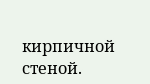кирпичной стеной.